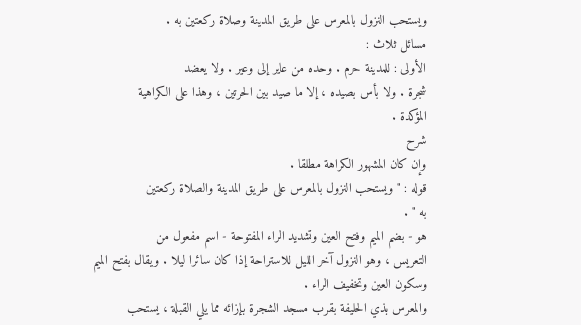ويستحب النزول بالمعرس على طريق المدينة وصلاة ركعتين به .
مسائل ثلاث :
الأولى : للمدينة حرم . وحده من عاير إلى وعير . ولا يعضد
شجرة . ولا بأس بصيده ، إلا ما صيد بين الحرتين ، وهذا على الكراهية
المؤكدة .
شرح
وإن كان المشهور الكراهة مطلقا .
قوله : " ويستحب النزول بالمعرس على طريق المدينة والصلاة ركعتين
به " .
هو - بضم الميم وفتح العين وتشديد الراء المفتوحة - اسم مفعول من
التعريس ، وهو النزول آخر الليل للاستراحة إذا كان سائرا ليلا . ويقال بفتح الميم
وسكون العين وتخفيف الراء .
والمعرس بذي الحليفة بقرب مسجد الشجرة بإزائه مما يلي القبلة ، يستحب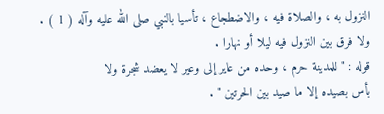النزول به ، والصلاة فيه ، والاضطجاع ، تأسيا بالنبي صلى الله عليه وآله ( 1 ) .
ولا فرق بين النزول فيه ليلا أو نهارا .
قوله : " للمدينة حرم ، وحده من عاير إلى وعير لا يعضد شجرة ولا
بأس بصيده إلا ما صيد بين الحرتين " .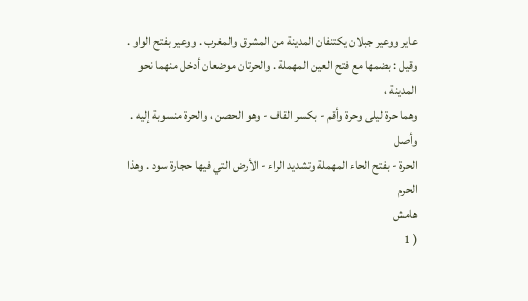عاير ووعير جبلان يكتنفان المدينة من المشرق والمغرب . ووعير بفتح الواو .
وقيل : بضمها مع فتح العين المهملة . والحرتان موضعان أدخل منهما نحو المدينة ،
وهما حرة ليلى وحرة وأقم - بكسر القاف - وهو الحصن ، والحرة منسوبة إليه . وأصل
الحرة - بفتح الحاء المهملة وتشديد الراء - الأرض التي فيها حجارة سود . وهذا الحرم
هامش
( 1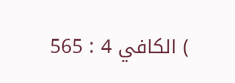) الكافي 4 : 565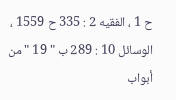ح 1 ، الفقيه 2 : 335 ح 1559 ، الوسائل 10 : 289 ب " 19 " من أبواب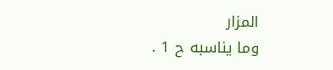المزار
وما يناسبه ح 1 .